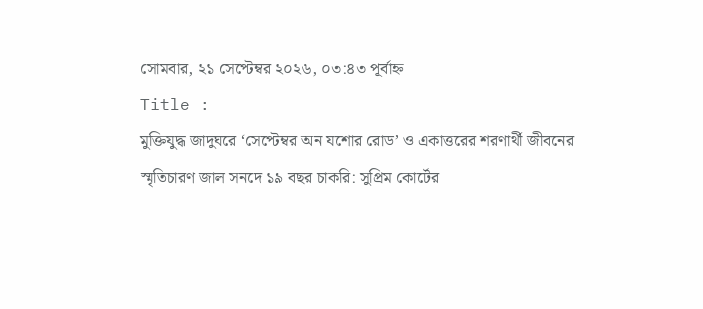সোমবার, ২১ সেপ্টেম্বর ২০২৬, ০৩:৪৩ পূর্বাহ্ন
Title :
মুক্তিযুদ্ধ জাদুঘরে ‘সেপ্টেম্বর অন যশোর রোড’ ও একাত্তরের শরণার্থী জীবনের স্মৃতিচারণ জাল সনদে ১৯ বছর চাকরি: সুপ্রিম কোর্টের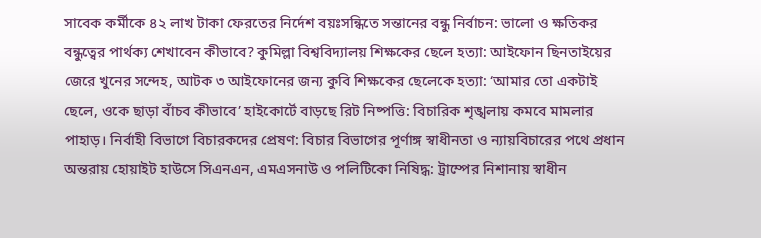সাবেক কর্মীকে ৪২ লাখ টাকা ফেরতের নির্দেশ বয়ঃসন্ধিতে সন্তানের বন্ধু নির্বাচন: ভালো ও ক্ষতিকর বন্ধুত্বের পার্থক্য শেখাবেন কীভাবে? কুমিল্লা বিশ্ববিদ্যালয় শিক্ষকের ছেলে হত্যা: আইফোন ছিনতাইয়ের জেরে খুনের সন্দেহ, আটক ৩ আইফোনের জন্য কুবি শিক্ষকের ছেলেকে হত্যা: ‘আমার তো একটাই ছেলে, ওকে ছাড়া বাঁচব কীভাবে’ হাইকোর্টে বাড়ছে রিট নিষ্পত্তি: বিচারিক শৃঙ্খলায় কমবে মামলার পাহাড়। নির্বাহী বিভাগে বিচারকদের প্রেষণ: বিচার বিভাগের পূর্ণাঙ্গ স্বাধীনতা ও ন্যায়বিচারের পথে প্রধান অন্তরায় হোয়াইট হাউসে সিএনএন, এমএসনাউ ও পলিটিকো নিষিদ্ধ: ট্রাম্পের নিশানায় স্বাধীন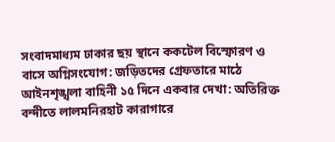সংবাদমাধ্যম ঢাকার ছয় স্থানে ককটেল বিস্ফোরণ ও বাসে অগ্নিসংযোগ: জড়িতদের গ্রেফতারে মাঠে আইনশৃঙ্খলা বাহিনী ১৫ দিনে একবার দেখা: অতিরিক্ত বন্দীতে লালমনিরহাট কারাগারে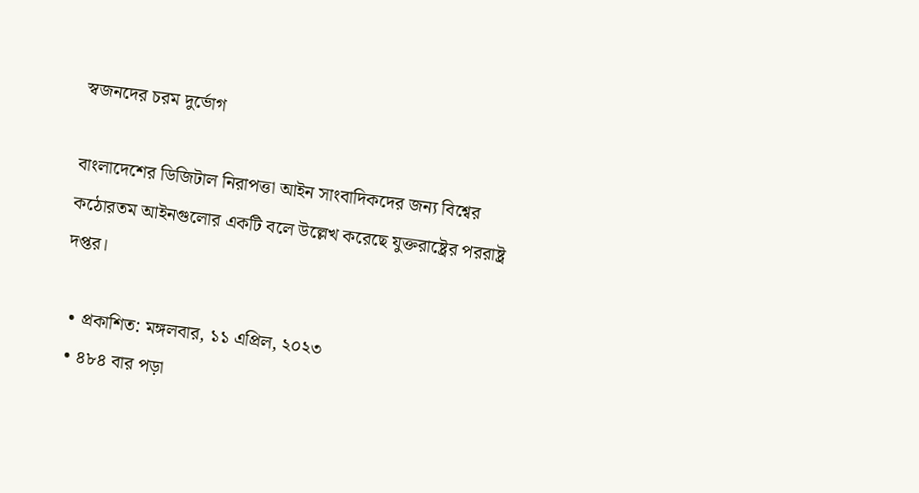স্বজনদের চরম দুর্ভোগ

বাংলাদেশের ডিজিটাল নিরাপত্তা আইন সাংবাদিকদের জন্য বিশ্বের কঠোরতম আইনগুলোর একটি বলে উল্লেখ করেছে যুক্তরাষ্ট্রের পররাষ্ট্র দপ্তর।

  • প্রকাশিত: মঙ্গলবার, ১১ এপ্রিল, ২০২৩
  • ৪৮৪ বার পড়া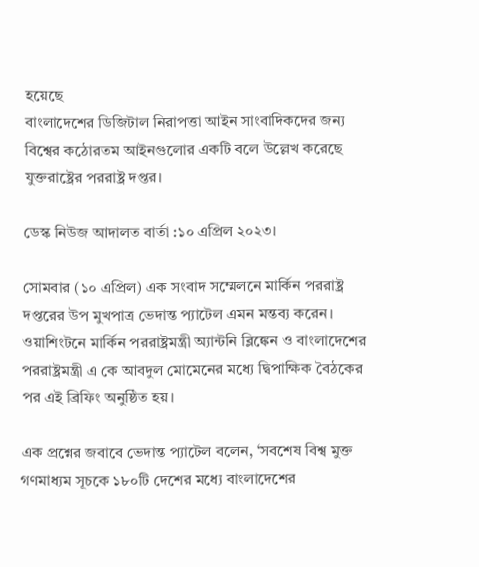হয়েছে
বাংলাদেশের ডিজিটাল নিরাপত্তা আইন সাংবাদিকদের জন্য বিশ্বের কঠোরতম আইনগুলোর একটি বলে উল্লেখ করেছে যুক্তরাষ্ট্রের পররাষ্ট্র দপ্তর।

ডেস্ক নিউজ আদালত বার্তা :১০ এপ্রিল ২০২৩।

সোমবার (১০ এপ্রিল) এক সংবাদ সম্মেলনে মার্কিন পররাষ্ট্র দপ্তরের উপ মুখপাত্র ভেদান্ত প্যাটেল এমন মন্তব্য করেন। ওয়াশিংটনে মার্কিন পররাষ্ট্রমন্ত্রী অ্যান্টনি ব্লিঙ্কেন ও বাংলাদেশের পররাষ্ট্রমন্ত্রী এ কে আবদুল মোমেনের মধ্যে দ্বিপাক্ষিক বৈঠকের পর এই ব্রিফিং অনুষ্ঠিত হয়।

এক প্রশ্নের জবাবে ভেদান্ত প্যাটেল বলেন, ‘সবশেষ বিশ্ব মুক্ত গণমাধ্যম সূচকে ১৮০টি দেশের মধ্যে বাংলাদেশের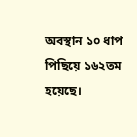অবস্থান ১০ ধাপ পিছিয়ে ১৬২তম হয়েছে।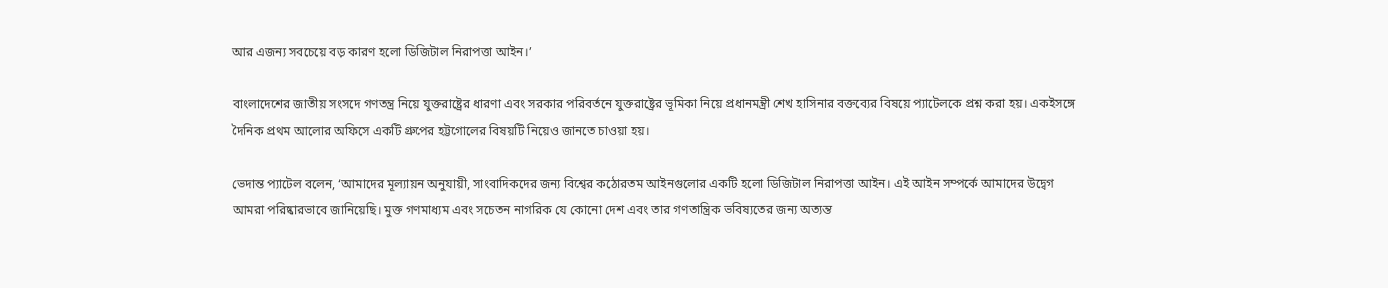আর এজন্য সবচেয়ে বড় কারণ হলো ডিজিটাল নিরাপত্তা আইন।’

বাংলাদেশের জাতীয় সংসদে গণতন্ত্র নিয়ে যুক্তরাষ্ট্রের ধারণা এবং সরকার পরিবর্তনে যুক্তরাষ্ট্রের ভূমিকা নিয়ে প্রধানমন্ত্রী শেখ হাসিনার বক্তব্যের বিষয়ে প্যাটেলকে প্রশ্ন করা হয়। একইসঙ্গে দৈনিক প্রথম আলোর অফিসে একটি গ্রুপের হট্টগোলের বিষয়টি নিয়েও জানতে চাওয়া হয়।

ভেদান্ত প্যাটেল বলেন, ‘আমাদের মূল্যায়ন অনুযায়ী, সাংবাদিকদের জন্য বিশ্বের কঠোরতম আইনগুলোর একটি হলো ডিজিটাল নিরাপত্তা আইন। এই আইন সম্পর্কে আমাদের উদ্বেগ আমরা পরিষ্কারভাবে জানিয়েছি। মুক্ত গণমাধ্যম এবং সচেতন নাগরিক যে কোনো দেশ এবং তার গণতান্ত্রিক ভবিষ্যতের জন্য অত্যন্ত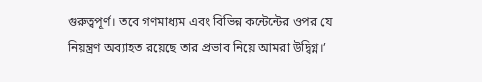গুরুত্বপূর্ণ। তবে গণমাধ্যম এবং বিভিন্ন কন্টেন্টের ওপর যে নিয়ন্ত্রণ অব্যাহত রয়েছে তার প্রভাব নিয়ে আমরা উদ্বিগ্ন।’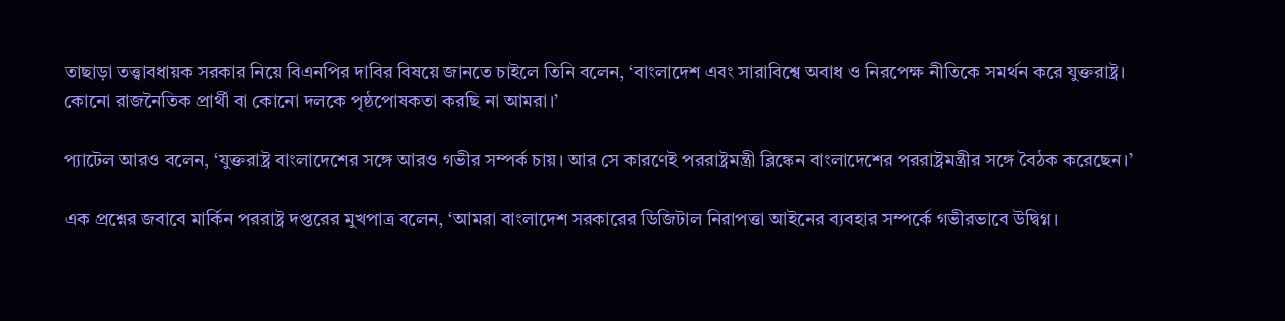তাছাড়া তত্ত্বাবধায়ক সরকার নিয়ে বিএনপির দাবির বিষয়ে জানতে চাইলে তিনি বলেন, ‘বাংলাদেশ এবং সারাবিশ্বে অবাধ ও নিরপেক্ষ নীতিকে সমর্থন করে যুক্তরাষ্ট্র। কোনো রাজনৈতিক প্রার্থী বা কোনো দলকে পৃষ্ঠপোষকতা করছি না আমরা।’

প্যাটেল আরও বলেন, ‘যুক্তরাষ্ট্র বাংলাদেশের সঙ্গে আরও গভীর সম্পর্ক চায়। আর সে কারণেই পররাষ্ট্রমন্ত্রী ব্লিঙ্কেন বাংলাদেশের পররাষ্ট্রমন্ত্রীর সঙ্গে বৈঠক করেছেন।’

এক প্রশ্নের জবাবে মার্কিন পররাষ্ট্র দপ্তরের মুখপাত্র বলেন, ‘আমরা বাংলাদেশ সরকারের ডিজিটাল নিরাপত্তা আইনের ব্যবহার সম্পর্কে গভীরভাবে উদ্বিগ্ন।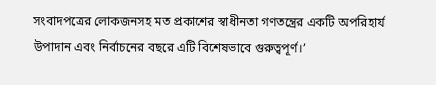সংবাদপত্রের লোকজনসহ মত প্রকাশের স্বাধীনতা গণতন্ত্রের একটি অপরিহার্য উপাদান এবং নির্বাচনের বছরে এটি বিশেষভাবে গুরুত্বপূর্ণ।’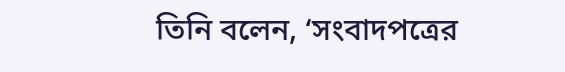তিনি বলেন, ‘সংবাদপত্রের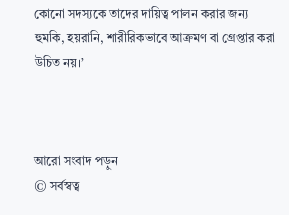কোনো সদস্যকে তাদের দায়িত্ব পালন করার জন্য হুমকি, হয়রানি, শারীরিকভাবে আক্রমণ বা গ্রেপ্তার করা উচিত নয়।’



আরো সংবাদ পড়ুন
© সর্বস্বত্ব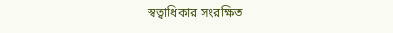স্বত্বাধিকার সংরক্ষিত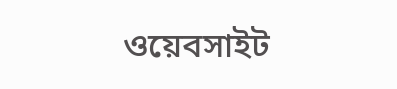ওয়েবসাইট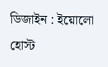ডিজাইন : ইয়োলো হোস্ট